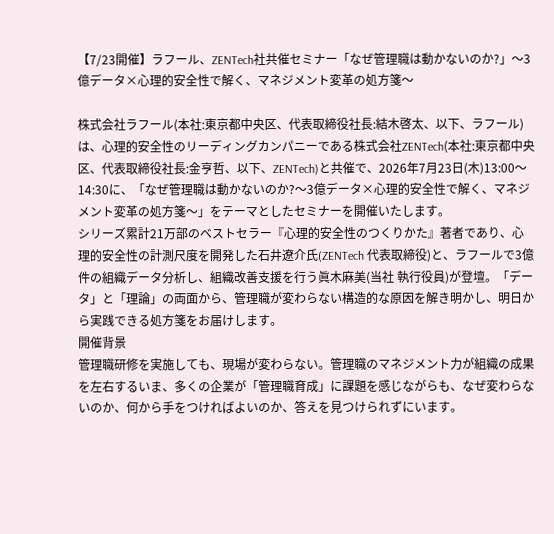【7/23開催】ラフール、ZENTech社共催セミナー「なぜ管理職は動かないのか?」〜3億データ×心理的安全性で解く、マネジメント変革の処方箋〜

株式会社ラフール(本社:東京都中央区、代表取締役社長:結木啓太、以下、ラフール)は、心理的安全性のリーディングカンパニーである株式会社ZENTech(本社:東京都中央区、代表取締役社長:金亨哲、以下、ZENTech)と共催で、2026年7月23日(木)13:00〜14:30に、「なぜ管理職は動かないのか?〜3億データ×心理的安全性で解く、マネジメント変革の処方箋〜」をテーマとしたセミナーを開催いたします。
シリーズ累計21万部のベストセラー『心理的安全性のつくりかた』著者であり、心理的安全性の計測尺度を開発した石井遼介氏(ZENTech 代表取締役)と、ラフールで3億件の組織データ分析し、組織改善支援を行う眞木麻美(当社 執行役員)が登壇。「データ」と「理論」の両面から、管理職が変わらない構造的な原因を解き明かし、明日から実践できる処方箋をお届けします。
開催背景
管理職研修を実施しても、現場が変わらない。管理職のマネジメント力が組織の成果を左右するいま、多くの企業が「管理職育成」に課題を感じながらも、なぜ変わらないのか、何から手をつければよいのか、答えを見つけられずにいます。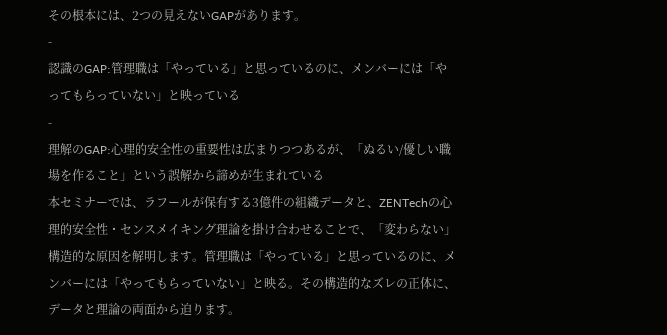その根本には、2つの見えないGAPがあります。
-
認識のGAP:管理職は「やっている」と思っているのに、メンバーには「やってもらっていない」と映っている
-
理解のGAP:心理的安全性の重要性は広まりつつあるが、「ぬるい/優しい職場を作ること」という誤解から諦めが生まれている
本セミナーでは、ラフールが保有する3億件の組織データと、ZENTechの心理的安全性・センスメイキング理論を掛け合わせることで、「変わらない」構造的な原因を解明します。管理職は「やっている」と思っているのに、メンバーには「やってもらっていない」と映る。その構造的なズレの正体に、データと理論の両面から迫ります。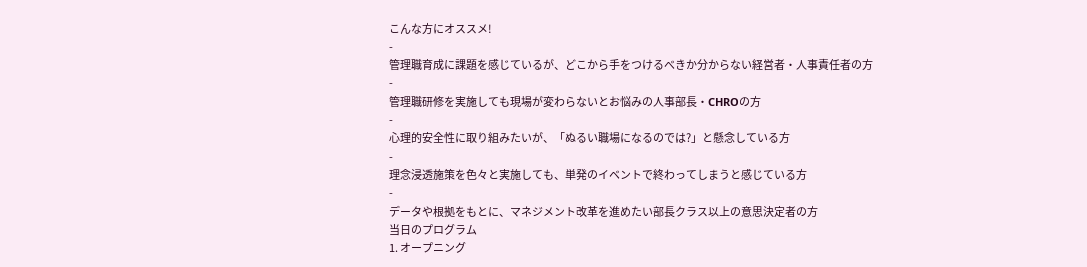こんな方にオススメ!
-
管理職育成に課題を感じているが、どこから手をつけるべきか分からない経営者・人事責任者の方
-
管理職研修を実施しても現場が変わらないとお悩みの人事部長・CHROの方
-
心理的安全性に取り組みたいが、「ぬるい職場になるのでは?」と懸念している方
-
理念浸透施策を色々と実施しても、単発のイベントで終わってしまうと感じている方
-
データや根拠をもとに、マネジメント改革を進めたい部長クラス以上の意思決定者の方
当日のプログラム
1. オープニング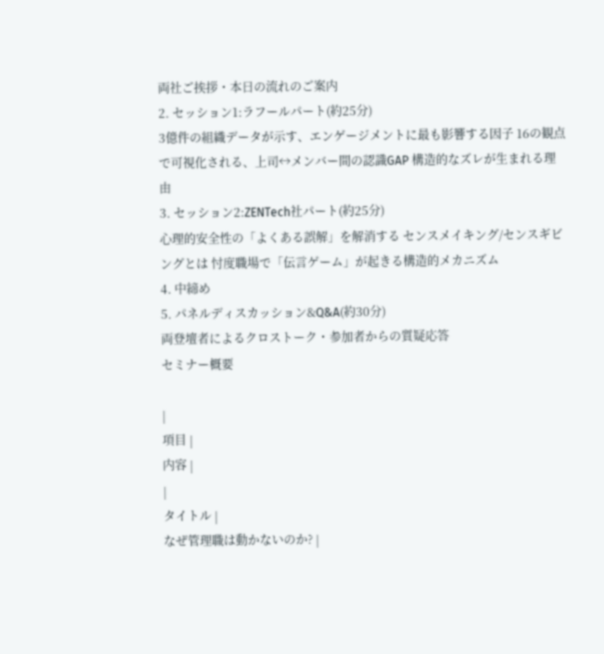両社ご挨拶・本日の流れのご案内
2. セッション1:ラフールパート(約25分)
3億件の組織データが示す、エンゲージメントに最も影響する因子 16の観点で可視化される、上司↔メンバー間の認識GAP 構造的なズレが生まれる理由
3. セッション2:ZENTech社パート(約25分)
心理的安全性の「よくある誤解」を解消する センスメイキング/センスギビングとは 忖度職場で「伝言ゲーム」が起きる構造的メカニズム
4. 中締め
5. パネルディスカッション&Q&A(約30分)
両登壇者によるクロストーク・参加者からの質疑応答
セミナー概要

|
項目 |
内容 |
|
タイトル |
なぜ管理職は動かないのか? |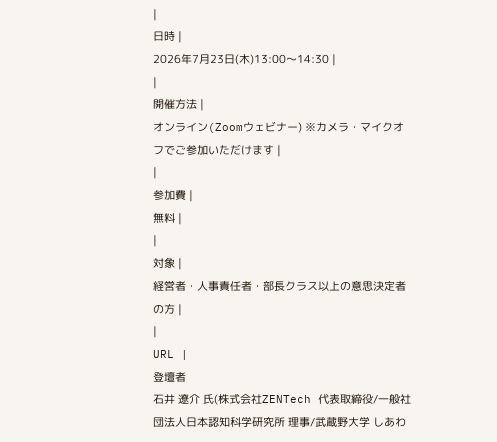|
日時 |
2026年7月23日(木)13:00〜14:30 |
|
開催方法 |
オンライン(Zoomウェビナー) ※カメラ・マイクオフでご参加いただけます |
|
参加費 |
無料 |
|
対象 |
経営者・人事責任者・部長クラス以上の意思決定者の方 |
|
URL |
登壇者
石井 遼介 氏(株式会社ZENTech 代表取締役/一般社団法人日本認知科学研究所 理事/武蔵野大学 しあわ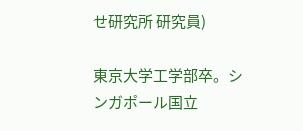せ研究所 研究員)

東京大学工学部卒。シンガポール国立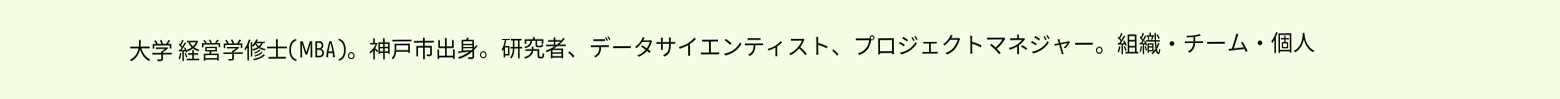大学 経営学修士(MBA)。神戸市出身。研究者、データサイエンティスト、プロジェクトマネジャー。組織・チーム・個人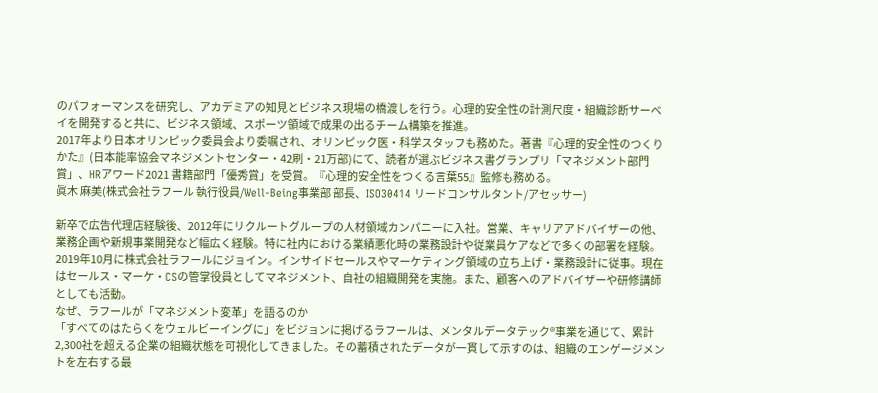のパフォーマンスを研究し、アカデミアの知見とビジネス現場の橋渡しを行う。心理的安全性の計測尺度・組織診断サーベイを開発すると共に、ビジネス領域、スポーツ領域で成果の出るチーム構築を推進。
2017年より日本オリンピック委員会より委嘱され、オリンピック医・科学スタッフも務めた。著書『心理的安全性のつくりかた』(日本能率協会マネジメントセンター・42刷・21万部)にて、読者が選ぶビジネス書グランプリ「マネジメント部門賞」、HRアワード2021 書籍部門「優秀賞」を受賞。『心理的安全性をつくる言葉55』監修も務める。
眞木 麻美(株式会社ラフール 執行役員/Well-Being事業部 部長、ISO30414 リードコンサルタント/アセッサー)

新卒で広告代理店経験後、2012年にリクルートグループの人材領域カンパニーに入社。営業、キャリアアドバイザーの他、業務企画や新規事業開発など幅広く経験。特に社内における業績悪化時の業務設計や従業員ケアなどで多くの部署を経験。2019年10月に株式会社ラフールにジョイン。インサイドセールスやマーケティング領域の立ち上げ・業務設計に従事。現在はセールス・マーケ・CSの管掌役員としてマネジメント、自社の組織開発を実施。また、顧客へのアドバイザーや研修講師としても活動。
なぜ、ラフールが「マネジメント変革」を語るのか
「すべてのはたらくをウェルビーイングに」をビジョンに掲げるラフールは、メンタルデータテック®事業を通じて、累計2,300社を超える企業の組織状態を可視化してきました。その蓄積されたデータが一貫して示すのは、組織のエンゲージメントを左右する最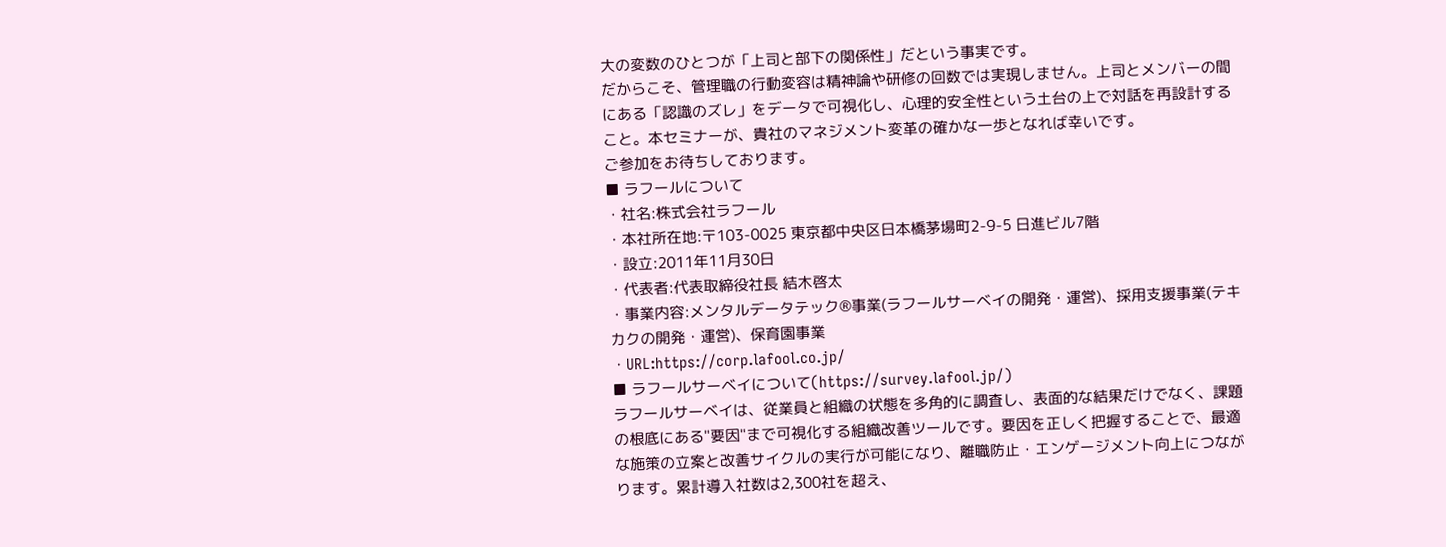大の変数のひとつが「上司と部下の関係性」だという事実です。
だからこそ、管理職の行動変容は精神論や研修の回数では実現しません。上司とメンバーの間にある「認識のズレ」をデータで可視化し、心理的安全性という土台の上で対話を再設計すること。本セミナーが、貴社のマネジメント変革の確かな一歩となれば幸いです。
ご参加をお待ちしております。
■ ラフールについて
・社名:株式会社ラフール
・本社所在地:〒103-0025 東京都中央区日本橋茅場町2-9-5 日進ビル7階
・設立:2011年11月30日
・代表者:代表取締役社長 結木啓太
・事業内容:メンタルデータテック®事業(ラフールサーベイの開発・運営)、採用支援事業(テキカクの開発・運営)、保育園事業
・URL:https://corp.lafool.co.jp/
■ ラフールサーベイについて(https://survey.lafool.jp/)
ラフールサーベイは、従業員と組織の状態を多角的に調査し、表面的な結果だけでなく、課題の根底にある"要因"まで可視化する組織改善ツールです。要因を正しく把握することで、最適な施策の立案と改善サイクルの実行が可能になり、離職防止・エンゲージメント向上につながります。累計導入社数は2,300社を超え、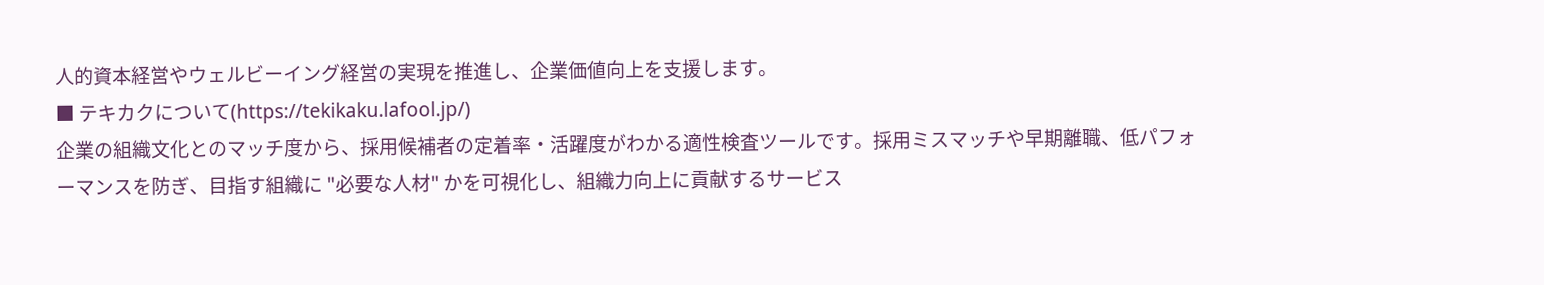人的資本経営やウェルビーイング経営の実現を推進し、企業価値向上を支援します。
■ テキカクについて(https://tekikaku.lafool.jp/)
企業の組織文化とのマッチ度から、採用候補者の定着率・活躍度がわかる適性検査ツールです。採用ミスマッチや早期離職、低パフォーマンスを防ぎ、目指す組織に "必要な人材" かを可視化し、組織力向上に貢献するサービス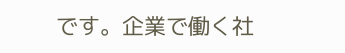です。企業で働く社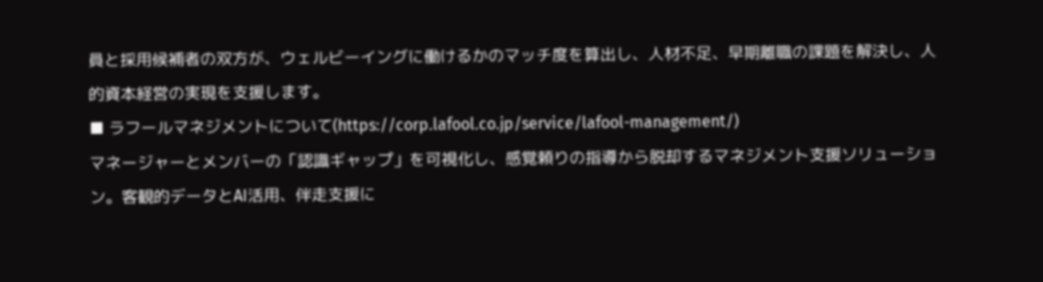員と採用候補者の双方が、ウェルビーイングに働けるかのマッチ度を算出し、人材不足、早期離職の課題を解決し、人的資本経営の実現を支援します。
■ ラフールマネジメントについて(https://corp.lafool.co.jp/service/lafool-management/)
マネージャーとメンバーの「認識ギャップ」を可視化し、感覚頼りの指導から脱却するマネジメント支援ソリューション。客観的データとAI活用、伴走支援に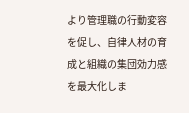より管理職の行動変容を促し、自律人材の育成と組織の集団効力感を最大化しま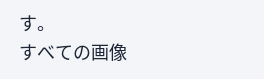す。
すべての画像